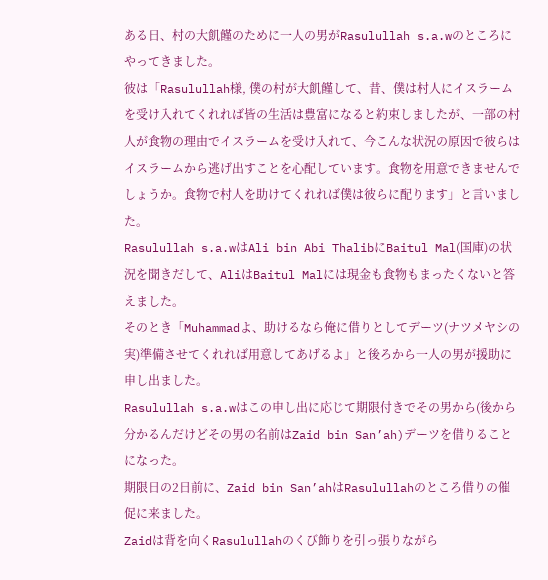ある日、村の大飢饉のために一人の男がRasulullah s.a.wのところにやってきました。
彼は「Rasulullah様, 僕の村が大飢饉して、昔、僕は村人にイスラームを受け入れてくれれば皆の生活は豊富になると約束しましたが、一部の村人が食物の理由でイスラームを受け入れて、今こんな状況の原因で彼らはイスラームから逃げ出すことを心配しています。食物を用意できませんでしょうか。食物で村人を助けてくれれば僕は彼らに配ります」と言いました。
Rasulullah s.a.wはAli bin Abi ThalibにBaitul Mal(国庫)の状況を聞きだして、AliはBaitul Malには現金も食物もまったくないと答えました。
そのとき「Muhammadよ、助けるなら俺に借りとしてデーツ(ナツメヤシの実)準備させてくれれば用意してあげるよ」と後ろから一人の男が援助に申し出ました。
Rasulullah s.a.wはこの申し出に応じて期限付きでその男から(後から分かるんだけどその男の名前はZaid bin San’ah)デーツを借りることになった。
期限日の2日前に、Zaid bin San’ahはRasulullahのところ借りの催促に来ました。
Zaidは背を向くRasulullahのくび飾りを引っ張りながら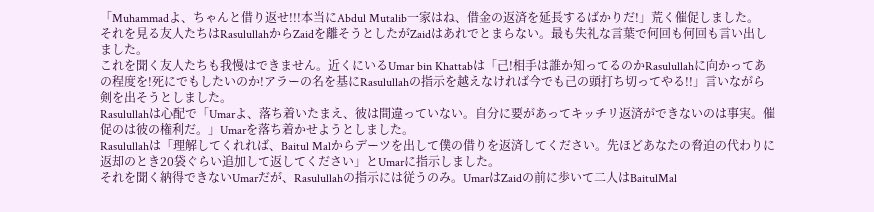「Muhammadよ、ちゃんと借り返せ!!!本当にAbdul Mutalib一家はね、借金の返済を延長するばかりだ!」荒く催促しました。
それを見る友人たちはRasulullahからZaidを離そうとしたがZaidはあれでとまらない。最も失礼な言葉で何回も何回も言い出しました。
これを聞く友人たちも我慢はできません。近くにいるUmar bin Khattabは「己!相手は誰か知ってるのかRasulullahに向かってあの程度を!死にでもしたいのか!アラーの名を基にRasulullahの指示を越えなければ今でも己の頭打ち切ってやる!!」言いながら剣を出そうとしました。
Rasulullahは心配で「Umarよ、落ち着いたまえ、彼は間違っていない。自分に要があってキッチリ返済ができないのは事実。催促のは彼の権利だ。」Umarを落ち着かせようとしました。
Rasulullahは「理解してくれれば、Baitul Malからデーツを出して僕の借りを返済してください。先ほどあなたの脅迫の代わりに返却のとき20袋ぐらい追加して返してください」とUmarに指示しました。
それを聞く納得できないUmarだが、Rasulullahの指示には従うのみ。UmarはZaidの前に歩いて二人はBaitulMal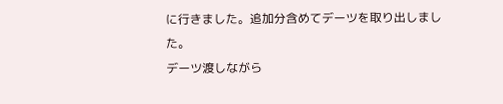に行きました。追加分含めてデーツを取り出しました。
デーツ渡しながら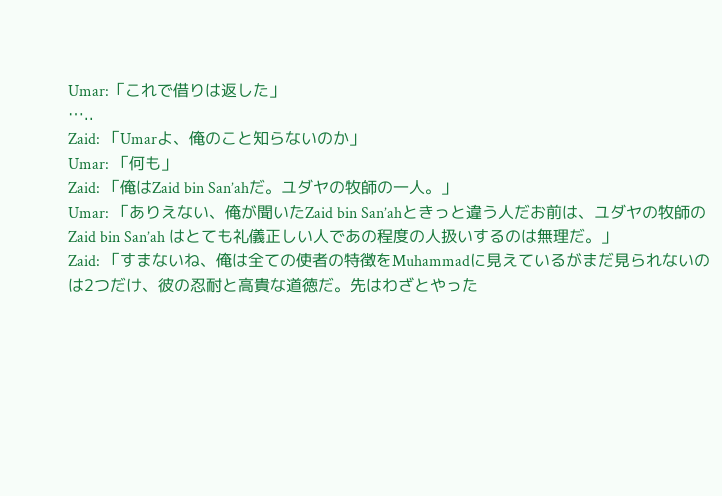Umar:「これで借りは返した」
…..
Zaid: 「Umarよ、俺のこと知らないのか」
Umar: 「何も」
Zaid: 「俺はZaid bin San’ahだ。ユダヤの牧師の一人。」
Umar: 「ありえない、俺が聞いたZaid bin San’ahときっと違う人だお前は、ユダヤの牧師のZaid bin San’ah はとても礼儀正しい人であの程度の人扱いするのは無理だ。」
Zaid: 「すまないね、俺は全ての使者の特徴をMuhammadに見えているがまだ見られないのは2つだけ、彼の忍耐と高貴な道徳だ。先はわざとやった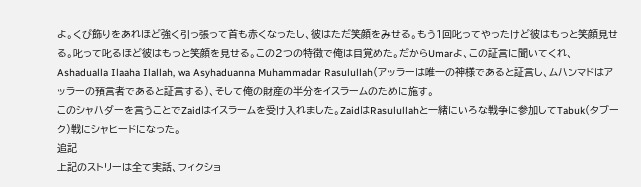よ。くび飾りをあれほど強く引っ張って首も赤くなったし、彼はただ笑顔をみせる。もう1回叱ってやったけど彼はもっと笑顔見せる。叱って叱るほど彼はもっと笑顔を見せる。この2つの特徴で俺は目覚めた。だからUmarよ、この証言に聞いてくれ、Ashadualla Ilaaha Ilallah, wa Asyhaduanna Muhammadar Rasulullah(アッラーは唯一の神様であると証言し、ムハンマドはアッラーの預言者であると証言する)、そして俺の財産の半分をイスラームのために施す。
このシャハダーを言うことでZaidはイスラームを受け入れました。ZaidはRasulullahと一緒にいろな戦争に参加してTabuk(タブーク)戦にシャヒードになった。
追記
上記のストリーは全て実話、フィクショ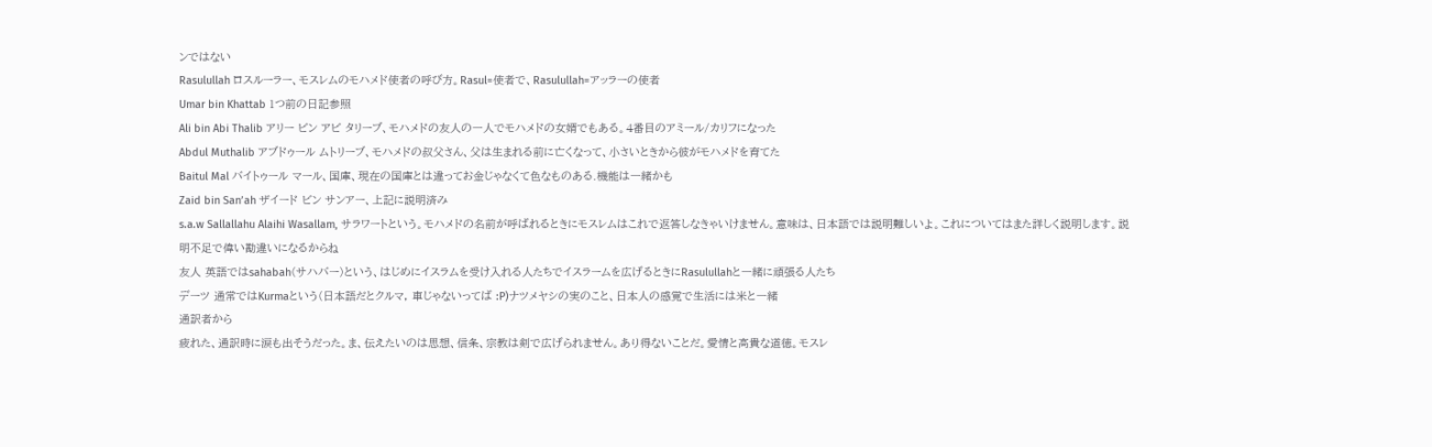ンではない
Rasulullah ロスルーラー、モスレムのモハメド使者の呼び方。Rasul=使者で、Rasulullah=アッラーの使者
Umar bin Khattab 1つ前の日記参照
Ali bin Abi Thalib アリー ビン アビ タリーブ、モハメドの友人の一人でモハメドの女婿でもある。4番目のアミール/カリフになった
Abdul Muthalib アブドゥール ムトリーブ、モハメドの叔父さん、父は生まれる前に亡くなって、小さいときから彼がモハメドを育てた
Baitul Mal バイトゥール マール、国庫、現在の国庫とは違ってお金じゃなくて色なものある.機能は一緒かも
Zaid bin San’ah ザイード ビン サンアー、上記に説明済み
s.a.w Sallallahu Alaihi Wasallam, サラワートという。モハメドの名前が呼ばれるときにモスレムはこれで返答しなきゃいけません。意味は、日本語では説明難しいよ。これについてはまた詳しく説明します。説明不足で偉い勘違いになるからね
友人 英語ではsahabah(サハバー)という、はじめにイスラムを受け入れる人たちでイスラームを広げるときにRasulullahと一緒に頑張る人たち
デーツ 通常ではKurmaという(日本語だとクルマ, 車じゃないってば :P)ナツメヤシの実のこと、日本人の感覚で生活には米と一緒
通訳者から
疲れた、通訳時に涙も出そうだった。ま、伝えたいのは思想、信条、宗教は剣で広げられません。あり得ないことだ。愛情と高貴な道徳。モスレ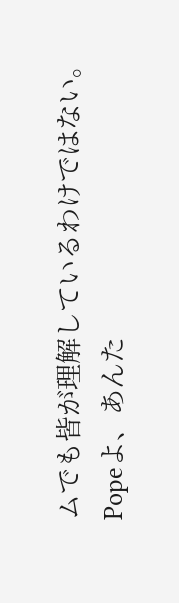ムでも皆が理解しているわけではない。
Popeよ、あんた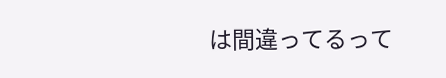は間違ってるって